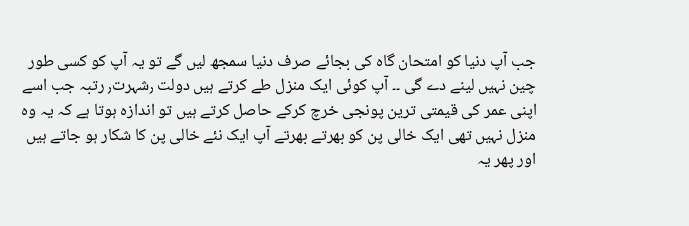جب آپ دنیا کو امتحان گاہ کی بجائے صرف دنیا سمجھ لیں گے تو یہ آپ کو کسی طور چین نہیں لینے دے گی ۔۔ آپ کوئی ایک منزل طے کرتے ہیں دولت ٫شہرت٫ رتبہ جب اسے اپنی عمر کی قیمتی ترین پونجی خرچ کرکے حاصل کرتے ہیں تو اندازہ ہوتا ہے کہ یہ وہ منزل نہیں تھی ایک خالی پن کو بھرتے بھرتے آپ ایک نئے خالی پن کا شکار ہو جاتے ہیں اور پھر یہ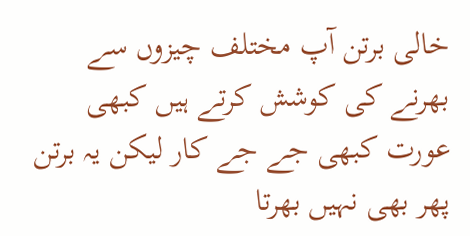خالی برتن آپ مختلف چیزوں سے بھرنے کی کوشش کرتے ہیں کبھی عورت کبھی جے جے کار لیکن یہ برتن پھر بھی نہیں بھرتا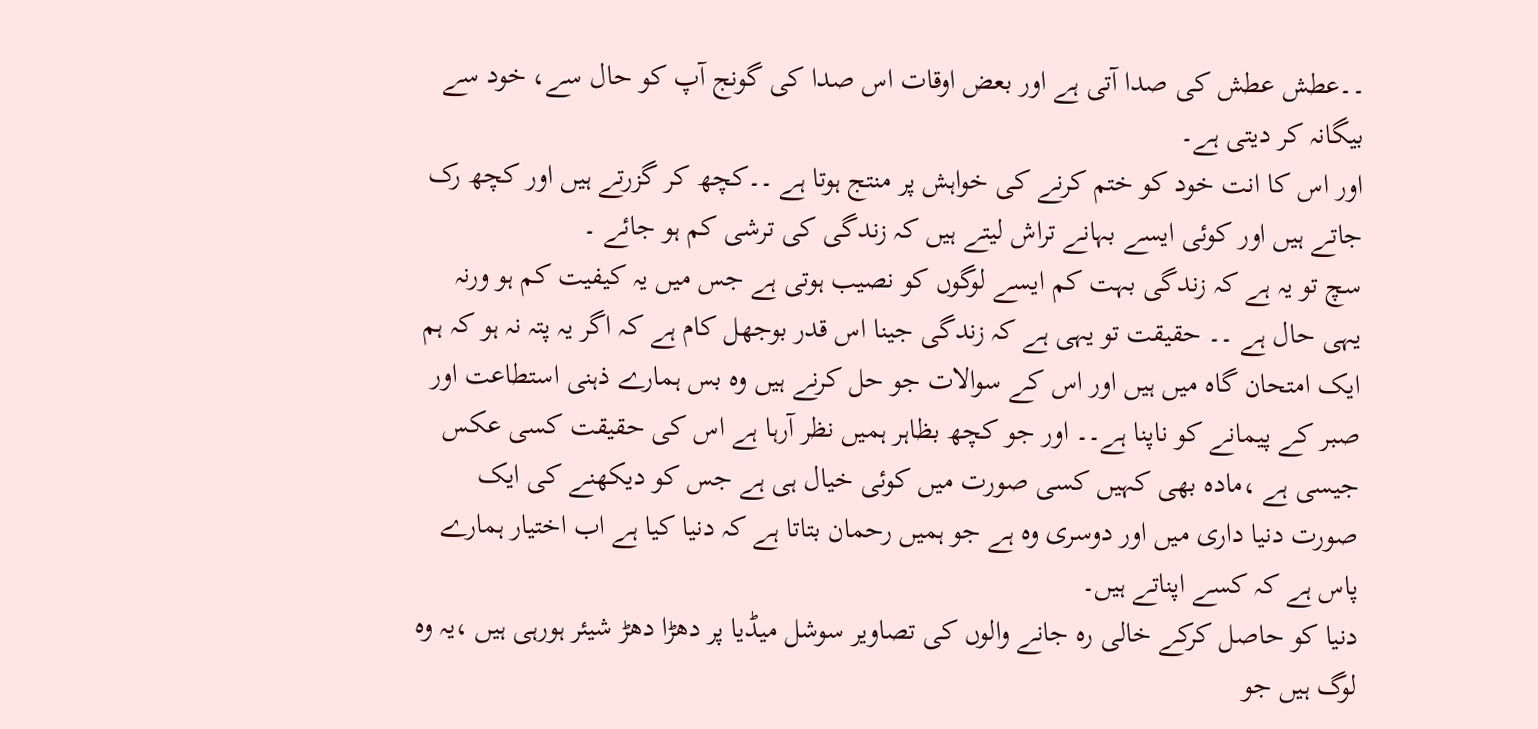۔۔عطش عطش کی صدا آتی ہے اور بعض اوقات اس صدا کی گونج آپ کو حال سے، خود سے بیگانہ کر دیتی ہے۔
اور اس کا انت خود کو ختم کرنے کی خواہش پر منتج ہوتا ہے ۔۔کچھ کر گزرتے ہیں اور کچھ رک جاتے ہیں اور کوئی ایسے بہانے تراش لیتے ہیں کہ زندگی کی ترشی کم ہو جائے ۔
سچ تو یہ ہے کہ زندگی بہت کم ایسے لوگوں کو نصیب ہوتی ہے جس میں یہ کیفیت کم ہو ورنہ یہی حال ہے ۔۔ حقیقت تو یہی ہے کہ زندگی جینا اس قدر بوجھل کام ہے کہ اگر یہ پتہ نہ ہو کہ ہم ایک امتحان گاہ میں ہیں اور اس کے سوالات جو حل کرنے ہیں وہ بس ہمارے ذہنی استطاعت اور صبر کے پیمانے کو ناپنا ہے۔۔ اور جو کچھ بظاہر ہمیں نظر آرہا ہے اس کی حقیقت کسی عکس جیسی ہے ،مادہ بھی کہیں کسی صورت میں کوئی خیال ہی ہے جس کو دیکھنے کی ایک صورت دنیا داری میں اور دوسری وہ ہے جو ہمیں رحمان بتاتا ہے کہ دنیا کیا ہے اب اختیار ہمارے پاس ہے کہ کسے اپناتے ہیں۔
دنیا کو حاصل کرکے خالی رہ جانے والوں کی تصاویر سوشل میڈیا پر دھڑا دھڑ شیئر ہورہی ہیں ،یہ وہ لوگ ہیں جو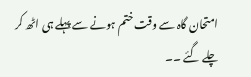امتحان گاہ سے وقت ختم ہونے سے پہلے ہی اٹھ کر چلے گئے ۔۔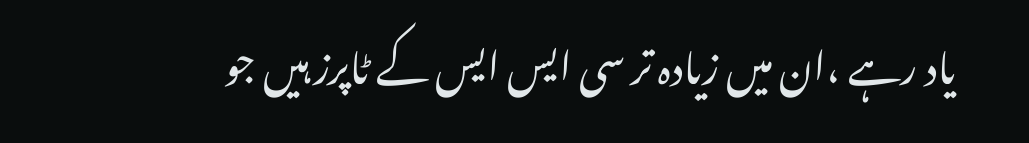یاد رہے ،ان میں زیادہ تر سی ایس ایس کے ٹاپرز ہیں جو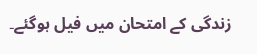زندگی کے امتحان میں فیل ہوگئے۔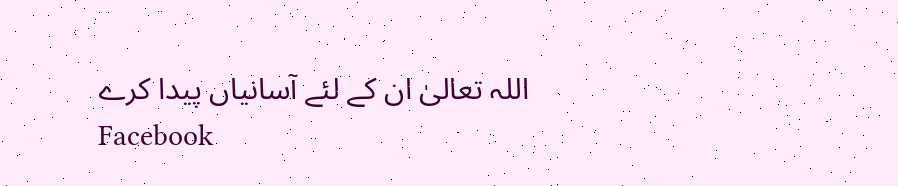اللہ تعالیٰ ان کے لئے آسانیاں پیدا کرے
Facebook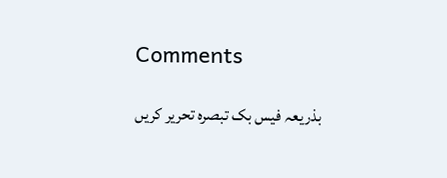Comments

بذریعہ فیس بک تبصرہ تحریر کریں